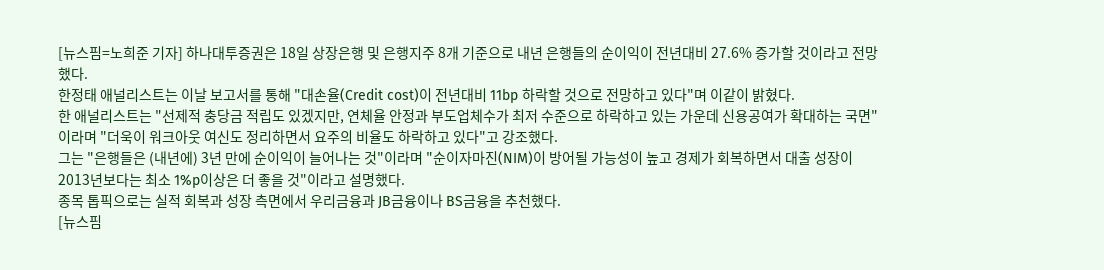[뉴스핌=노희준 기자] 하나대투증권은 18일 상장은행 및 은행지주 8개 기준으로 내년 은행들의 순이익이 전년대비 27.6% 증가할 것이라고 전망했다.
한정태 애널리스트는 이날 보고서를 통해 "대손율(Credit cost)이 전년대비 11bp 하락할 것으로 전망하고 있다"며 이같이 밝혔다.
한 애널리스트는 "선제적 충당금 적립도 있겠지만, 연체율 안정과 부도업체수가 최저 수준으로 하락하고 있는 가운데 신용공여가 확대하는 국면"이라며 "더욱이 워크아웃 여신도 정리하면서 요주의 비율도 하락하고 있다"고 강조했다.
그는 "은행들은 (내년에) 3년 만에 순이익이 늘어나는 것"이라며 "순이자마진(NIM)이 방어될 가능성이 높고 경제가 회복하면서 대출 성장이 2013년보다는 최소 1%p이상은 더 좋을 것"이라고 설명했다.
종목 톱픽으로는 실적 회복과 성장 측면에서 우리금융과 JB금융이나 BS금융을 추천했다.
[뉴스핌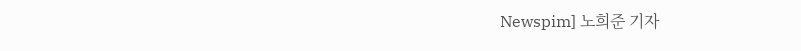Newspim] 노희준 기자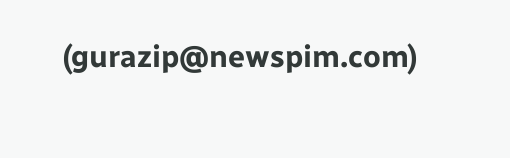(gurazip@newspim.com)